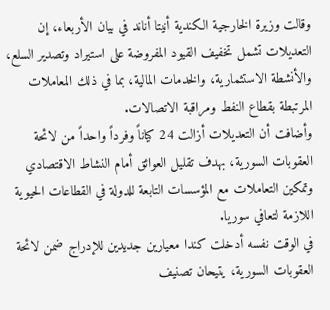وقالت وزيرة الخارجية الكندية أنيتا أناند في بيان الأربعاء، إن التعديلات تشمل تخفيف القيود المفروضة على استيراد وتصدير السلع، والأنشطة الاستثمارية، والخدمات المالية، بما في ذلك المعاملات المرتبطة بقطاع النفط ومراقبة الاتصالات.
وأضافت أن التعديلات أزالت 24 كياناً وفرداً واحداً من لائحة العقوبات السورية، بهدف تقليل العوائق أمام النشاط الاقتصادي وتمكين التعاملات مع المؤسسات التابعة للدولة في القطاعات الحيوية اللازمة لتعافي سوريا.
في الوقت نفسه أدخلت كندا معيارين جديدين للإدراج ضمن لائحة العقوبات السورية، يتيحان تصنيف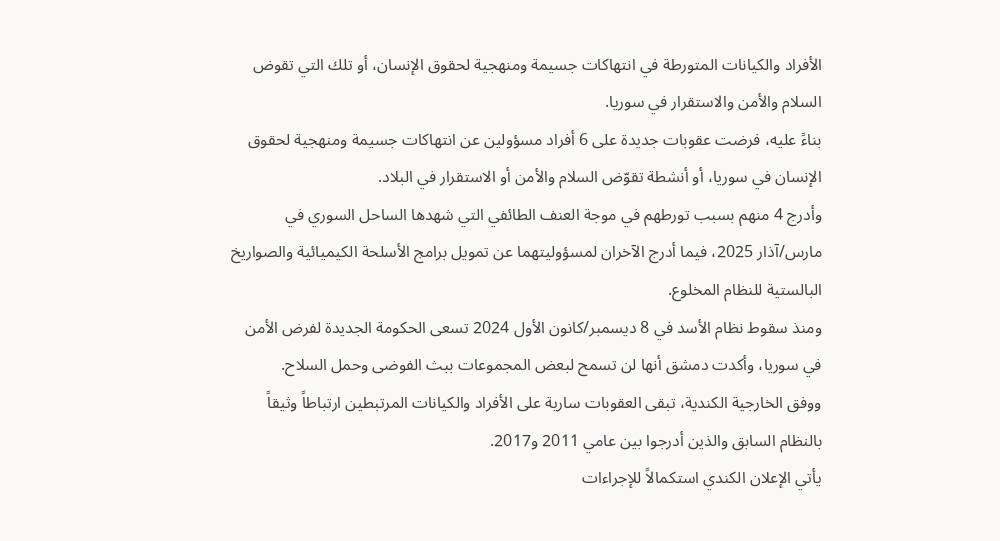الأفراد والكيانات المتورطة في انتهاكات جسيمة ومنهجية لحقوق الإنسان، أو تلك التي تقوض السلام والأمن والاستقرار في سوريا.
بناءً عليه، فرضت عقوبات جديدة على 6 أفراد مسؤولين عن انتهاكات جسيمة ومنهجية لحقوق الإنسان في سوريا، أو أنشطة تقوّض السلام والأمن أو الاستقرار في البلاد.
وأدرج 4 منهم بسبب تورطهم في موجة العنف الطائفي التي شهدها الساحل السوري في مارس/آذار 2025، فيما أدرج الآخران لمسؤوليتهما عن تمويل برامج الأسلحة الكيميائية والصواريخ البالستية للنظام المخلوع.
ومنذ سقوط نظام الأسد في 8 ديسمبر/كانون الأول 2024 تسعى الحكومة الجديدة لفرض الأمن في سوريا، وأكدت دمشق أنها لن تسمح لبعض المجموعات ببث الفوضى وحمل السلاح.
ووفق الخارجية الكندية، تبقى العقوبات سارية على الأفراد والكيانات المرتبطين ارتباطاً وثيقاً بالنظام السابق والذين أدرجوا بين عامي 2011 و2017.
يأتي الإعلان الكندي استكمالاً للإجراءات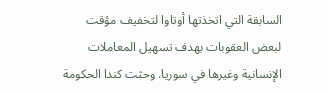السابقة التي اتخذتها أوتاوا لتخفيف مؤقت لبعض العقوبات بهدف تسهيل المعاملات الإنسانية وغيرها في سوريا. وحثت كندا الحكومة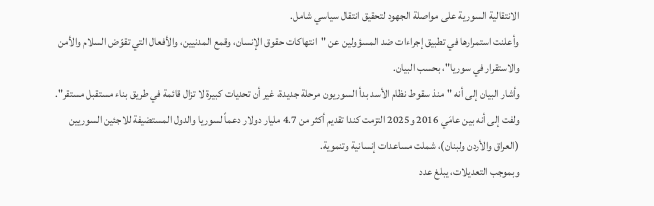الانتقالية السورية على مواصلة الجهود لتحقيق انتقال سياسي شامل.
وأعلنت استمرارها في تطبيق إجراءات ضد المسؤولين عن "انتهاكات حقوق الإنسان، وقمع المدنيين، والأفعال التي تقوّض السلام والأمن والاستقرار في سوريا"، بحسب البيان.
وأشار البيان إلى أنه "منذ سقوط نظام الأسد بدأ السوريون مرحلة جديدة، غير أن تحديات كبيرة لا تزال قائمة في طريق بناء مستقبل مستقر".
ولفت إلى أنه بين عامَي 2016 و2025 التزمت كندا تقديم أكثر من 4.7 مليار دولار دعماً لسوريا والدول المستضيفة للاجئين السوريين (العراق والأردن ولبنان)، شملت مساعدات إنسانية وتنموية.
وبموجب التعديلات، يبلغ عدد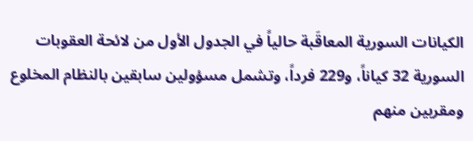الكيانات السورية المعاقَبة حالياً في الجدول الأول من لائحة العقوبات السورية 32 كياناً، و229 فرداً، وتشمل مسؤولين سابقين بالنظام المخلوع ومقربين منهم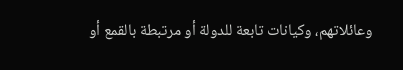وعائلاتهم، وكيانات تابعة للدولة أو مرتبطة بالقمع أو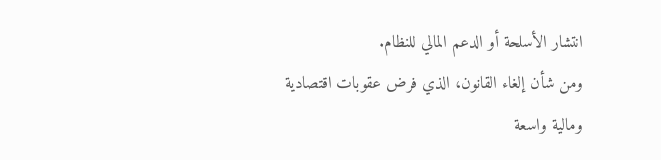انتشار الأسلحة أو الدعم المالي للنظام.
ومن شأن إلغاء القانون، الذي فرض عقوبات اقتصادية ومالية واسعة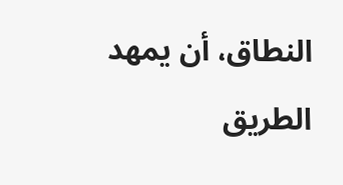النطاق، أن يمهد الطريق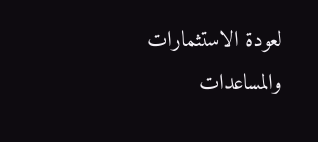لعودة الاستثمارات والمساعدات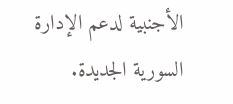الأجنبية لدعم الإدارة السورية الجديدة.